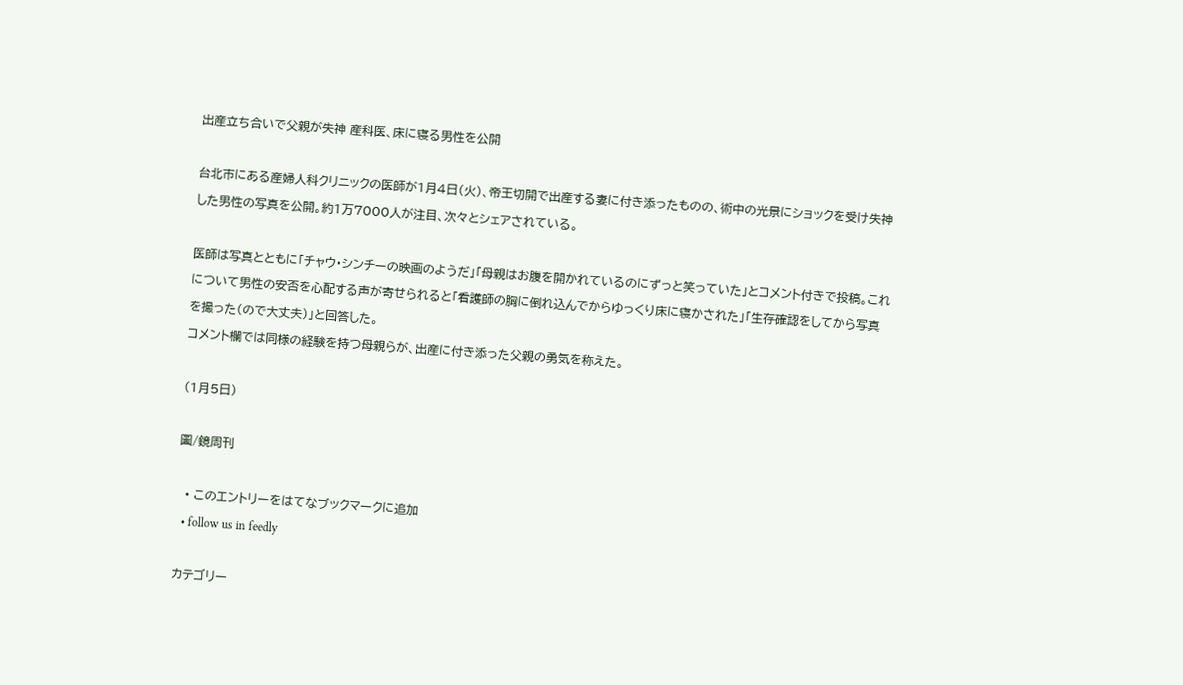出産立ち合いで父親が失神 産科医、床に寝る男性を公開

台北市にある産婦人科クリニックの医師が1月4日(火)、帝王切開で出産する妻に付き添ったものの、術中の光景にショックを受け失神した男性の写真を公開。約1万7000人が注目、次々とシェアされている。

医師は写真とともに「チャウ・シンチーの映画のようだ」「母親はお腹を開かれているのにずっと笑っていた」とコメント付きで投稿。これについて男性の安否を心配する声が寄せられると「看護師の胸に倒れ込んでからゆっくり床に寝かされた」「生存確認をしてから写真を撮った(ので大丈夫)」と回答した。
コメント欄では同様の経験を持つ母親らが、出産に付き添った父親の勇気を称えた。

(1月5日)

圖/鏡周刊

  • このエントリーをはてなブックマークに追加
  • follow us in feedly

カテゴリー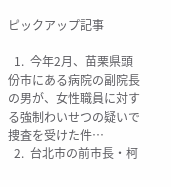ピックアップ記事

  1.  今年2月、苗栗県頭份市にある病院の副院長の男が、女性職員に対する強制わいせつの疑いで捜査を受けた件…
  2.  台北市の前市長・柯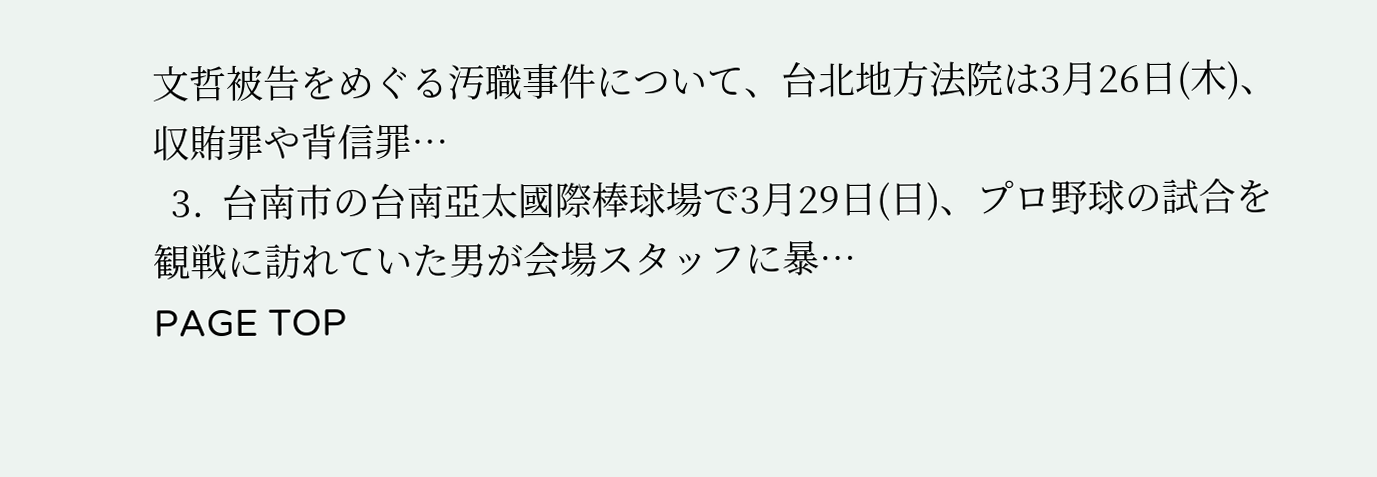文哲被告をめぐる汚職事件について、台北地方法院は3月26日(木)、収賄罪や背信罪…
  3.  台南市の台南亞太國際棒球場で3月29日(日)、プロ野球の試合を観戦に訪れていた男が会場スタッフに暴…
PAGE TOP